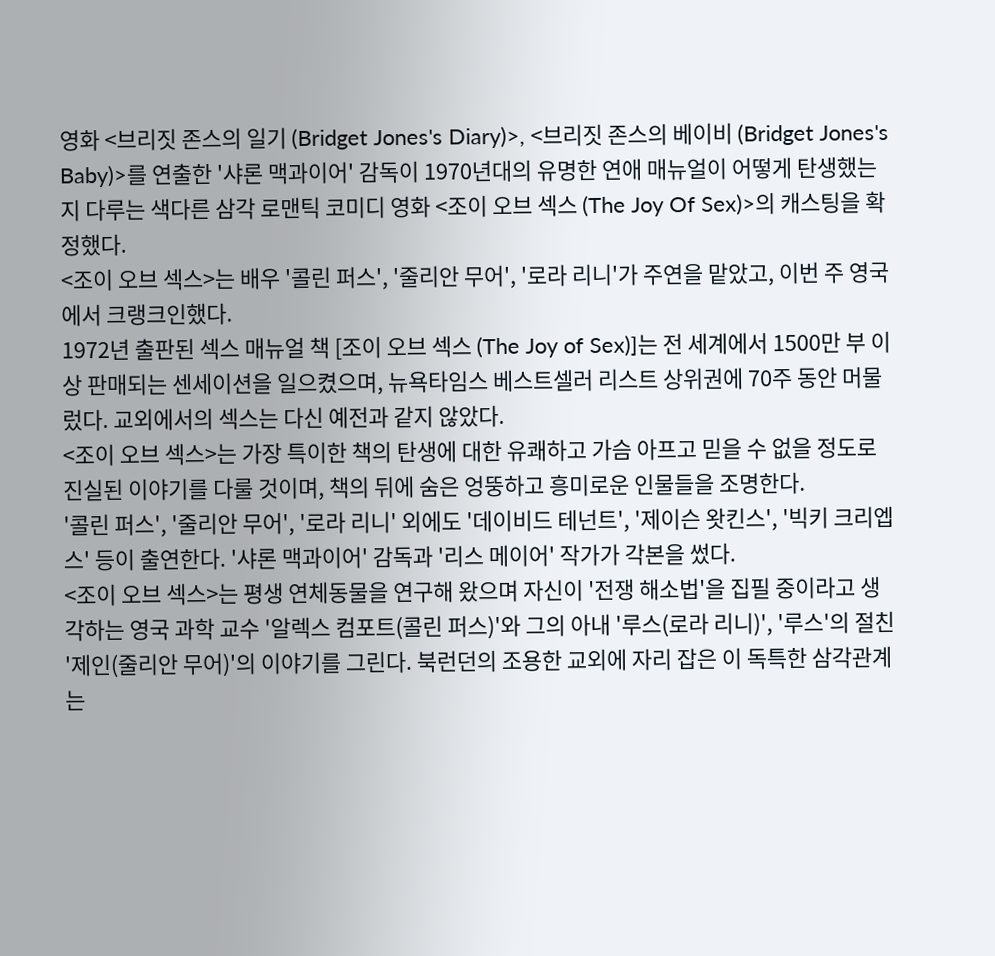영화 <브리짓 존스의 일기 (Bridget Jones's Diary)>, <브리짓 존스의 베이비 (Bridget Jones's Baby)>를 연출한 '샤론 맥과이어' 감독이 1970년대의 유명한 연애 매뉴얼이 어떻게 탄생했는지 다루는 색다른 삼각 로맨틱 코미디 영화 <조이 오브 섹스 (The Joy Of Sex)>의 캐스팅을 확정했다.
<조이 오브 섹스>는 배우 '콜린 퍼스', '줄리안 무어', '로라 리니'가 주연을 맡았고, 이번 주 영국에서 크랭크인했다.
1972년 출판된 섹스 매뉴얼 책 [조이 오브 섹스 (The Joy of Sex)]는 전 세계에서 1500만 부 이상 판매되는 센세이션을 일으켰으며, 뉴욕타임스 베스트셀러 리스트 상위권에 70주 동안 머물렀다. 교외에서의 섹스는 다신 예전과 같지 않았다.
<조이 오브 섹스>는 가장 특이한 책의 탄생에 대한 유쾌하고 가슴 아프고 믿을 수 없을 정도로 진실된 이야기를 다룰 것이며, 책의 뒤에 숨은 엉뚱하고 흥미로운 인물들을 조명한다.
'콜린 퍼스', '줄리안 무어', '로라 리니' 외에도 '데이비드 테넌트', '제이슨 왓킨스', '빅키 크리엡스' 등이 출연한다. '샤론 맥과이어' 감독과 '리스 메이어' 작가가 각본을 썼다.
<조이 오브 섹스>는 평생 연체동물을 연구해 왔으며 자신이 '전쟁 해소법'을 집필 중이라고 생각하는 영국 과학 교수 '알렉스 컴포트(콜린 퍼스)'와 그의 아내 '루스(로라 리니)', '루스'의 절친 '제인(줄리안 무어)'의 이야기를 그린다. 북런던의 조용한 교외에 자리 잡은 이 독특한 삼각관계는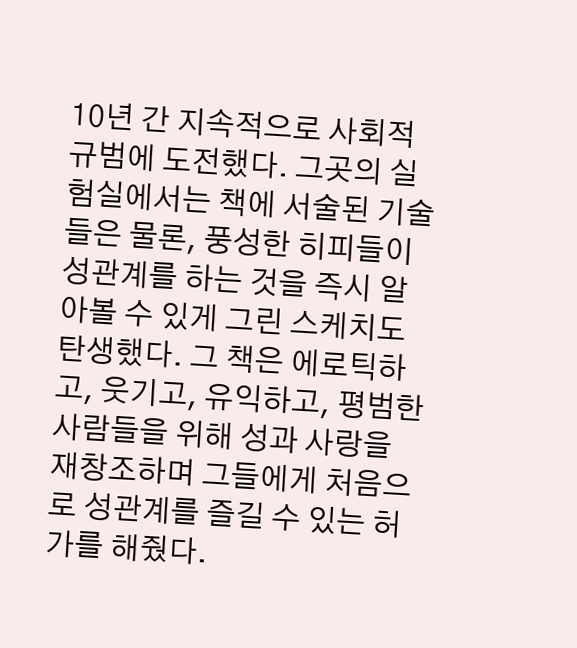10년 간 지속적으로 사회적 규범에 도전했다. 그곳의 실험실에서는 책에 서술된 기술들은 물론, 풍성한 히피들이 성관계를 하는 것을 즉시 알아볼 수 있게 그린 스케치도 탄생했다. 그 책은 에로틱하고, 웃기고, 유익하고, 평범한 사람들을 위해 성과 사랑을 재창조하며 그들에게 처음으로 성관계를 즐길 수 있는 허가를 해줬다.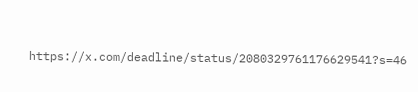https://x.com/deadline/status/2080329761176629541?s=46